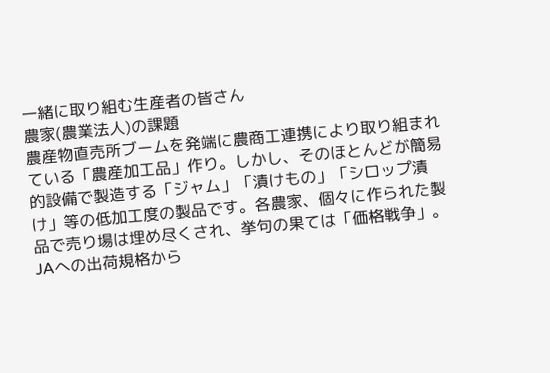一緒に取り組む生産者の皆さん
農家(農業法人)の課題
農産物直売所ブームを発端に農商工連携により取り組まれている「農産加工品」作り。しかし、そのほとんどが簡易的設備で製造する「ジャム」「漬けもの」「シロップ漬け」等の低加工度の製品です。各農家、個々に作られた製品で売り場は埋め尽くされ、挙句の果ては「価格戦争」。
JAへの出荷規格から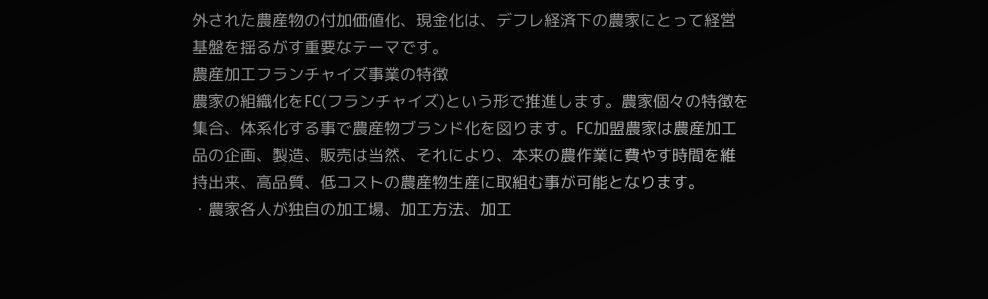外された農産物の付加価値化、現金化は、デフレ経済下の農家にとって経営基盤を揺るがす重要なテーマです。
農産加工フランチャイズ事業の特徴
農家の組織化をFC(フランチャイズ)という形で推進します。農家個々の特徴を集合、体系化する事で農産物ブランド化を図ります。FC加盟農家は農産加工品の企画、製造、販売は当然、それにより、本来の農作業に費やす時間を維持出来、高品質、低コストの農産物生産に取組む事が可能となります。
・農家各人が独自の加工場、加工方法、加工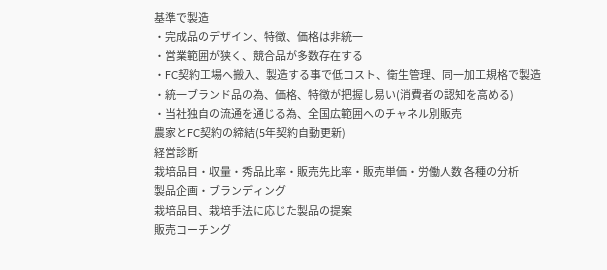基準で製造
・完成品のデザイン、特徴、価格は非統一
・営業範囲が狭く、競合品が多数存在する
・FC契約工場へ搬入、製造する事で低コスト、衛生管理、同一加工規格で製造
・統一ブランド品の為、価格、特徴が把握し易い(消費者の認知を高める)
・当社独自の流通を通じる為、全国広範囲へのチャネル別販売
農家とFC契約の締結(5年契約自動更新)
経営診断
栽培品目・収量・秀品比率・販売先比率・販売単価・労働人数 各種の分析
製品企画・ブランディング
栽培品目、栽培手法に応じた製品の提案
販売コーチング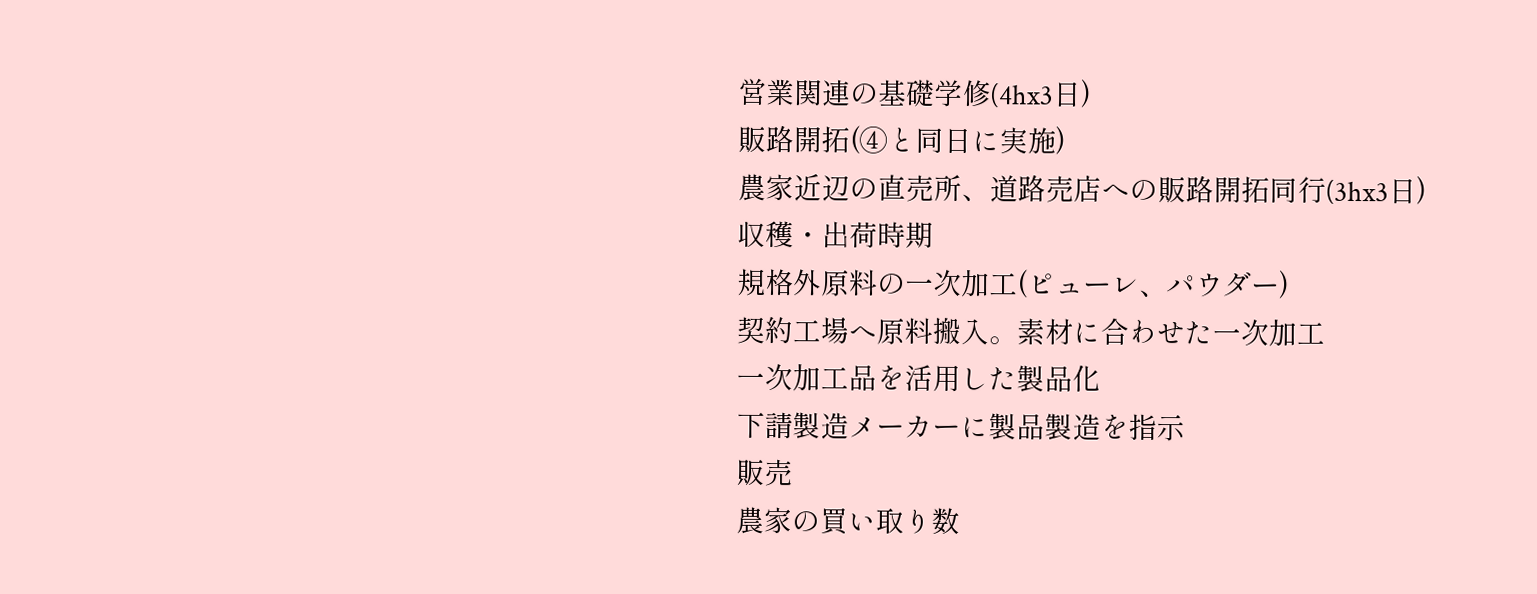営業関連の基礎学修(4hx3日)
販路開拓(④と同日に実施)
農家近辺の直売所、道路売店への販路開拓同行(3hx3日)
収穫・出荷時期
規格外原料の一次加工(ピューレ、パウダー)
契約工場へ原料搬入。素材に合わせた一次加工
一次加工品を活用した製品化
下請製造メーカーに製品製造を指示
販売
農家の買い取り数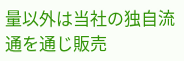量以外は当社の独自流通を通じ販売